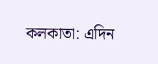কলকাতা: এদিন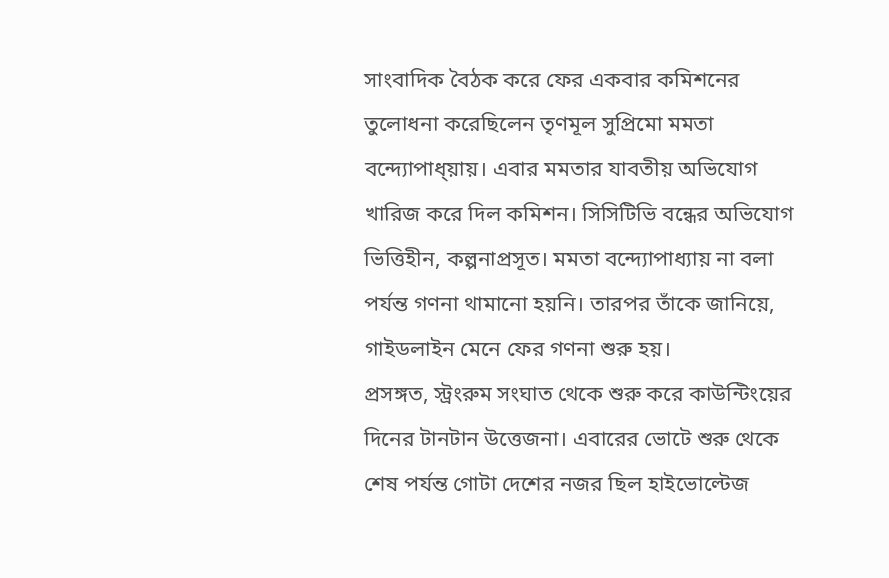সাংবাদিক বৈঠক করে ফের একবার কমিশনের তুলোধনা করেছিলেন তৃণমূল সুপ্রিমো মমতা বন্দ্যোপাধ্য়ায়। এবার মমতার যাবতীয় অভিযোগ খারিজ করে দিল কমিশন। সিসিটিভি বন্ধের অভিযোগ ভিত্তিহীন, কল্পনাপ্রসূত। মমতা বন্দ্যোপাধ্যায় না বলা পর্যন্ত গণনা থামানো হয়নি। তারপর তাঁকে জানিয়ে, গাইডলাইন মেনে ফের গণনা শুরু হয়।
প্রসঙ্গত, স্ট্রংরুম সংঘাত থেকে শুরু করে কাউন্টিংয়ের দিনের টানটান উত্তেজনা। এবারের ভোটে শুরু থেকে শেষ পর্যন্ত গোটা দেশের নজর ছিল হাইভোল্টেজ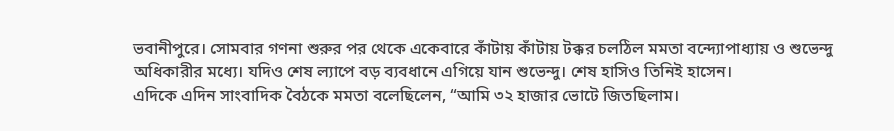ভবানীপুরে। সোমবার গণনা শুরুর পর থেকে একেবারে কাঁটায় কাঁটায় টক্কর চলঠিল মমতা বন্দ্যোপাধ্যায় ও শুভেন্দু অধিকারীর মধ্যে। যদিও শেষ ল্যাপে বড় ব্যবধানে এগিয়ে যান শুভেন্দু। শেষ হাসিও তিনিই হাসেন।
এদিকে এদিন সাংবাদিক বৈঠকে মমতা বলেছিলেন, “আমি ৩২ হাজার ভোটে জিতছিলাম।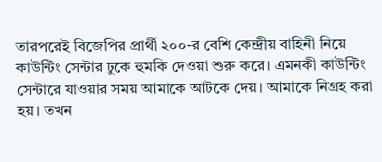তারপরেই বিজেপির প্রার্থী ২০০-র বেশি কেন্দ্রীয় বাহিনী নিয়ে কাউন্টিং সেন্টার ঢুকে হুমকি দেওয়া শুরু করে। এমনকী কাউন্টিং সেন্টারে যাওয়ার সময় আমাকে আটকে দেয়। আমাকে নিগ্রহ করা হয়। তখন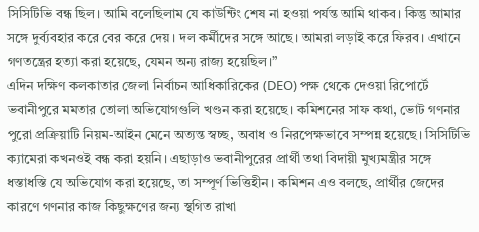সিসিটিভি বন্ধ ছিল। আমি বলেছিলাম যে কাউন্টিং শেষ না হওয়া পর্যন্ত আমি থাকব। কিন্তু আমার সঙ্গে দুর্ব্যবহার করে বের করে দেয়। দল কর্মীদের সঙ্গে আছে। আমরা লড়াই করে ফিরব। এখানে গণতন্ত্রের হত্যা করা হয়েছে, যেমন অন্য রাজ্য হয়েছিল।”
এদিন দক্ষিণ কলকাতার জেলা নির্বাচন আধিকারিকের (DEO) পক্ষ থেকে দেওয়া রিপোর্টে ভবানীপুরে মমতার তোলা অভিযোগগুলি খণ্ডন করা হয়েছে। কমিশনের সাফ কথা, ভোট গণনার পুরো প্রক্রিয়াটি নিয়ম-আইন মেনে অত্যন্ত স্বচ্ছ, অবাধ ও নিরপেক্ষভাবে সম্পন্ন হয়েছে। সিসিটিভি ক্যামেরা কখনওই বন্ধ করা হয়নি। এছাড়াও ভবানীপুরের প্রার্থী তথা বিদায়ী মুখ্যমন্ত্রীর সঙ্গে ধস্তাধস্তি যে অভিযোগ করা হয়েছে, তা সম্পূর্ণ ভিত্তিহীন। কমিশন এও বলছে, প্রার্থীর জেদের কারণে গণনার কাজ কিছুক্ষণের জন্য স্থগিত রাখা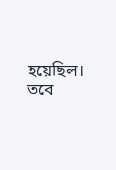হয়েছিল। তবে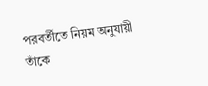পরবর্তীতে নিয়ম অনুযায়ী তাঁকে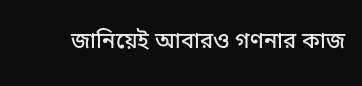জানিয়েই আবারও গণনার কাজ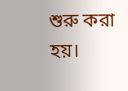শুরু করা হয়।